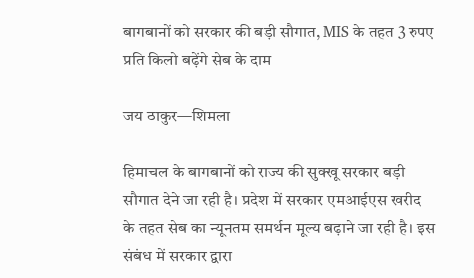बागबानों को सरकार की बड़ी सौगात, MIS के तहत 3 रुपए प्रति किलो बढ़ेंगे सेब के दाम

जय ठाकुर—शिमला

हिमाचल के बागबानों को राज्य की सुक्खू सरकार बड़ी सौगात देने जा रही है। प्रदेश में सरकार एमआईएस खरीद के तहत सेब का न्यूनतम समर्थन मूल्य बढ़ाने जा रही है। इस संबंध में सरकार द्वारा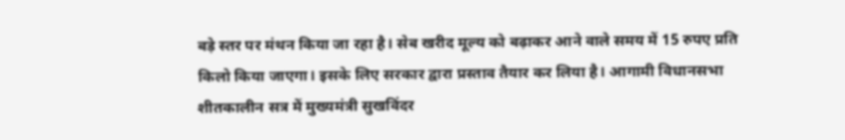बड़े स्तर पर मंथन किया जा रहा है। सेब खरीद मूल्य को बढ़ाकर आने वाले समय में 15 रुपए प्रति किलो किया जाएगा। इसके लिए सरकार द्वारा प्रस्ताव तैयार कर लिया है। आगामी विधानसभा शीतकालीन सत्र में मुख्यमंत्री सुखविंदर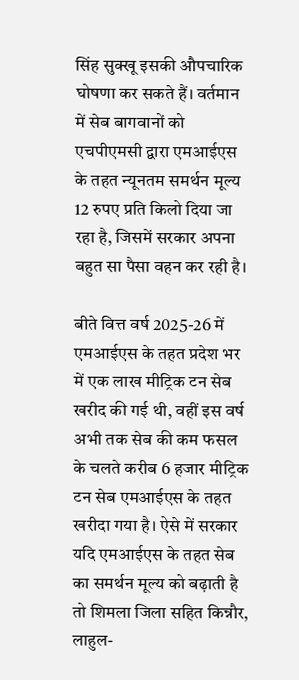सिंह सुक्खू इसकी औपचारिक घोषणा कर सकते हैं। वर्तमान में सेब बागवानों को एचपीएमसी द्वारा एमआईएस के तहत न्यूनतम समर्थन मूल्य 12 रुपए प्रति किलो दिया जा रहा है, जिसमें सरकार अपना बहुत सा पैसा वहन कर रही है।

बीते वित्त वर्ष 2025-26 में एमआईएस के तहत प्रदेश भर में एक लाख मीट्रिक टन सेब खरीद की गई थी, वहीं इस वर्ष अभी तक सेब की कम फसल के चलते करीब 6 हजार मीट्रिक टन सेब एमआईएस के तहत खरीदा गया है। ऐसे में सरकार यदि एमआईएस के तहत सेब का समर्थन मूल्य को बढ़ाती है तो शिमला जिला सहित किन्नौर, लाहुल-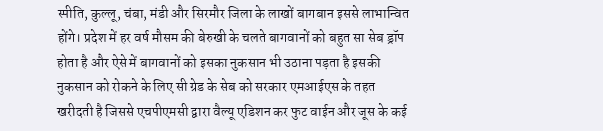स्पीति, कुल्लू, चंबा, मंडी और सिरमौर जिला के लाखों बागबान इससे लाभान्वित होंगे। प्रदेश में हर वर्ष मौसम की बेरुखी के चलते बागवानों को बहुत सा सेब ड्रॉप होता है और ऐसे में बागवानों को इसका नुकसान भी उठाना पड़ता है इसकी नुकसान को रोकने के लिए सी ग्रेड के सेब को सरकार एमआईएस के तहत खरीदती है जिससे एचपीएमसी द्वारा वैल्यू एडिशन कर फुट वाईन और जूस के कई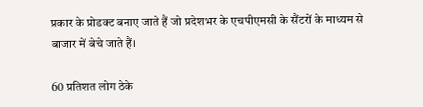प्रकार के प्रोडक्ट बनाए जाते हैं जो प्रदेशभर के एचपीएमसी के सैंटरों के माध्यम से बाजार में बेचे जाते हैं।

60 प्रतिशत लोग ठेके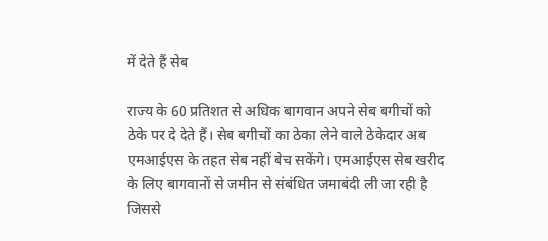में देते हैं सेब

राज्य के 60 प्रतिशत से अधिक बागवान अपने सेब बगीचों को ठेके पर दे देते हैं। सेब बगीचों का ठेका लेने वाले ठेकेदार अब एमआईएस के तहत सेब नहीं बेच सकेंगे। एमआईएस सेब खरीद के लिए बागवानों से जमीन से संबंधित जमाबंदी ली जा रही है जिससे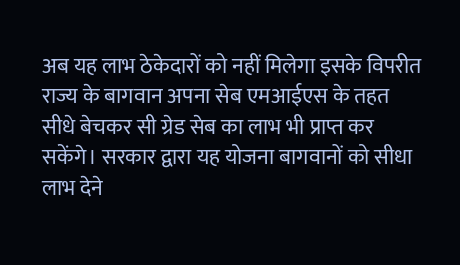अब यह लाभ ठेकेदारों को नहीं मिलेगा इसके विपरीत राज्य के बागवान अपना सेब एमआईएस के तहत सीधे बेचकर सी ग्रेड सेब का लाभ भी प्राप्त कर सकेंगे। सरकार द्वारा यह योजना बागवानों को सीधा लाभ देने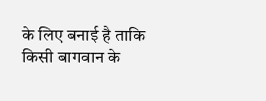के लिए बनाई है ताकि किसी बागवान के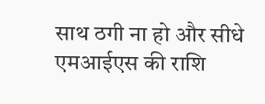साथ ठगी ना हो और सीधे एमआईएस की राशि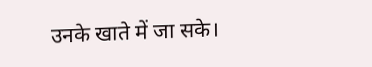उनके खाते में जा सके।